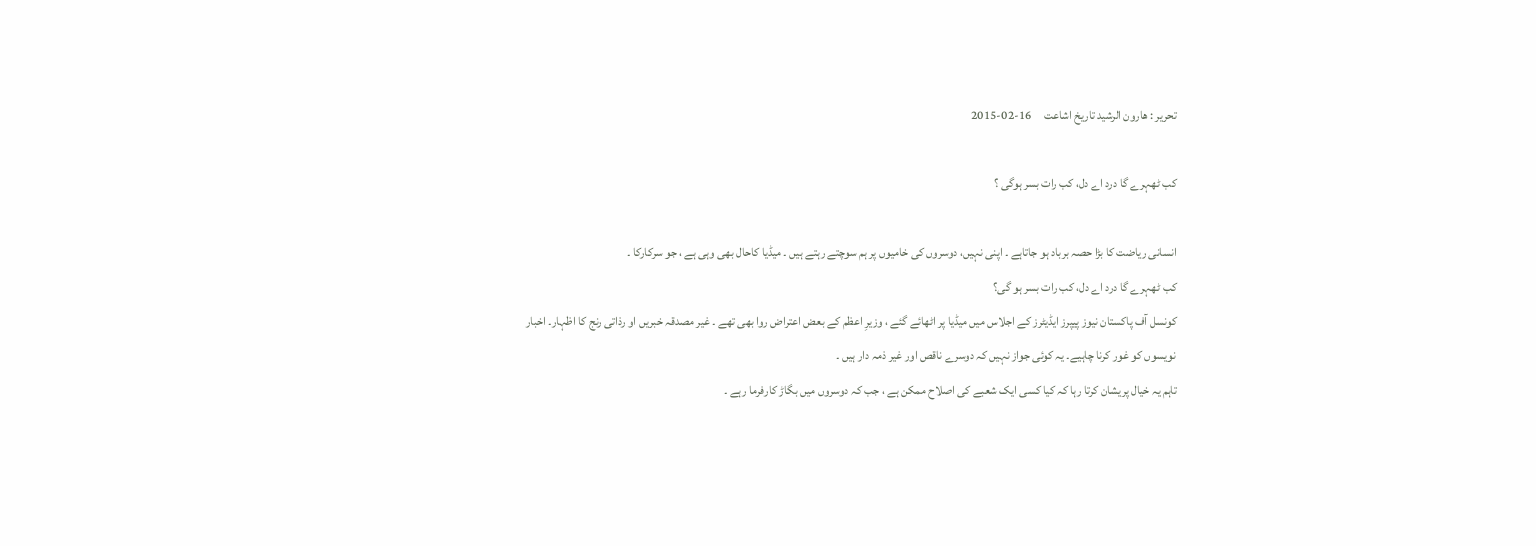تحریر : ھارون الرشید تاریخ اشاعت     16-02-2015

کب ٹھہرے گا درد اے دل، کب رات بسر ہوگی ؟

انسانی ریاضت کا بڑا حصہ برباد ہو جاتاہے ۔ اپنی نہیں، دوسروں کی خامیوں پر ہم سوچتے رہتے ہیں ۔ میڈیا کاحال بھی وہی ہے ، جو سرکارکا ۔
کب ٹھہرے گا درد اے دل، کب رات بسر ہو گی؟
کونسل آف پاکستان نیوز پیپرز ایڈیٹرز کے اجلاس میں میڈیا پر اٹھائے گئے ، وزیرِ اعظم کے بعض اعتراض روا بھی تھے ۔ غیر مصدقہ خبریں او رذاتی رنج کا اظہار۔ اخبار نویسوں کو غور کرنا چاہیے۔ یہ کوئی جواز نہیں کہ دوسرے ناقص اور غیر ذمہ دار ہیں ۔
تاہم یہ خیال پریشان کرتا رہا کہ کیا کسی ایک شعبے کی اصلاح ممکن ہے ، جب کہ دوسروں میں بگاڑ کارفرما رہے ۔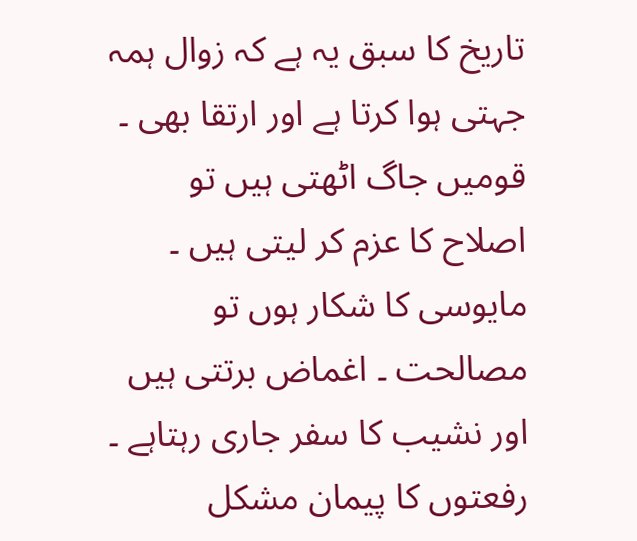تاریخ کا سبق یہ ہے کہ زوال ہمہ جہتی ہوا کرتا ہے اور ارتقا بھی ۔ قومیں جاگ اٹھتی ہیں تو اصلاح کا عزم کر لیتی ہیں ۔ مایوسی کا شکار ہوں تو مصالحت ۔ اغماض برتتی ہیں اور نشیب کا سفر جاری رہتاہے ۔ رفعتوں کا پیمان مشکل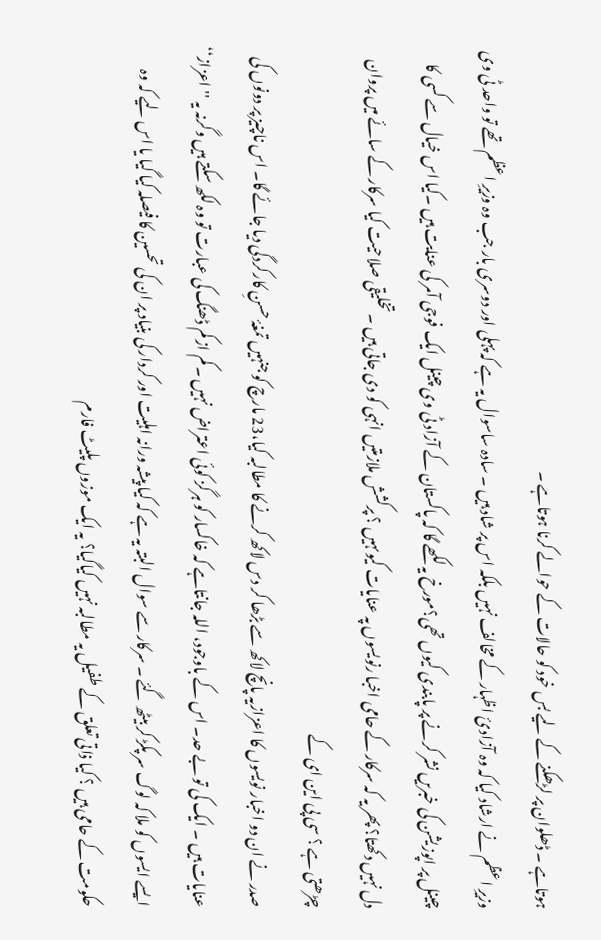ہوتاہے ۔ ڈھلوان پر لڑھکنے کے لیے بس خود کو حالات کے حوالے کرنا ہوتاہے ۔
وزیرِ اعظم نے ارشاد کیا کہ وہ آزادیٔ اظہار کے مخالف نہیں بلکہ اس پر شاد ہیں ۔ سادہ ساسوال یہ ہے کہ پہلی اور دوسری بار جب وہ وزیرِ اعظم تھے تو واحد ٹی وی چینل پر اپوزیشن کی خبریں نشر کرنے پر پابندی کیوں تھی؟مورخ یہ لکھے گا کہ پاکستان کے آزاد ٹی وی چینل ایک فوجی آمر کی عنایت ہیں ۔کیا اس خیال سے کسی کا دل نہیں دکھتا؟ پھر یہ کہ سرکار کے حامی اخبا رنویسوں پہ عنایات کیوںہیں ؟ پرکشش ملازمتیں انہی کو دی جاتی ہیں ۔ تخلیقی صلاحیت کیا سرکار کے سائے میں پروان چڑھتی ہے ؟ سی پی این ای کے
صدر نے ان دو اخبار نویسوں کا اعزازیہ پانچ لاکھ سے بڑھا کر دس لاکھ کرنے کا مطالبہ کیا،23 مارچ کو جنہیں تمغۂ حسنِ کارکردگی دیا جائے گا۔ اس ناچیز پر دونوں کی عنایات ہیں ۔ ایک کی تو بے حد۔ اس کے باوجود، اللہ جانتاہے کہ خاکسار کو ہرگز کوئی اعتراض نہیں ۔ کم از کم ڈھنگ کی عبارت تو وہ لکھ سکتے ہیں وگرنہ یہ ''اعزاز‘‘ ایسے ایسوں کو ملا کہ لوگ سر پکڑ کر بیٹھ گئے ۔ سرکار سے سوال البتہ یہ ہے کہ کیا پیشہ ورانہ اہلیت اور کردار کی بنیاد پر ان کی تحسین کا فیصلہ کیا گیا یا اس لیے کہ وہ حکومت کے حامی ہیں ؟ کیا ذاتی تعلق کے طفیل یہ مطالبہ نہیں کیاگیا؟ یہ ایک موزوں پلیٹ فارم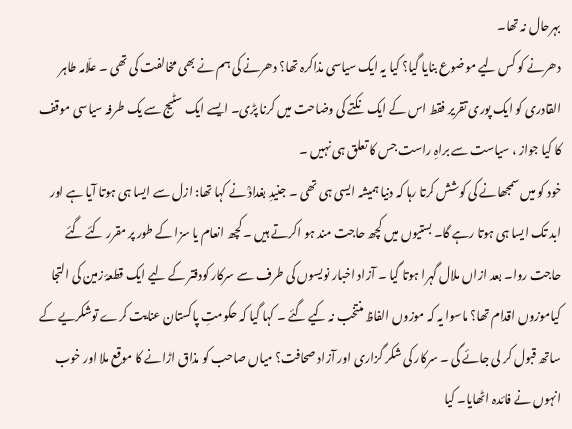بہرحال نہ تھا۔
دھرنے کو کس لیے موضوع بنایا گیا؟ کیا یہ ایک سیاسی مذاکرہ تھا؟ دھرنے کی ہم نے بھی مخالفت کی تھی ۔ علّامہ طاہر القادری کو ایک پوری تقریر فقط اس کے ایک نکتے کی وضاحت میں کرنا پڑی۔ ایسے ایک سٹیج سے یک طرفہ سیاسی موقف کا کیا جواز ، سیاست سے براہِ راست جس کا تعلق ہی نہیں ۔
خود کو میں سمجھانے کی کوشش کرتا رہا کہ دنیا ہمیشہ ایسی ہی تھی ۔ جنیدِ بغدادؒ نے کہا تھا: ازل سے ایسا ہی ہوتا آیا ہے اور ابد تک ایسا ہی ہوتا رہے گا۔ بستیوں میں کچھ حاجت مند ہو اکرتے ہیں ۔ کچھ انعام یا سزا کے طور پر مقرر کئے گئے حاجت روا۔ بعد ازاں ملال گہرا ہوتا گیا ۔ آزاد اخبار نویسوں کی طرف سے سرکار کودفتر کے لیے ایک قطعۂ زمین کی التجا کیاموزوں اقدام تھا؟ ماسوا یہ کہ موزوں الفاظ منتخب نہ کیے گئے ۔ کہا گیا کہ حکومتِ پاکستان عنایت کرے توشکریے کے ساتھ قبول کر لی جائے گی ۔ سرکار کی شکر گزاری اور آزاد صحافت؟ میاں صاحب کو مذاق اڑانے کا موقع ملا اور خوب انہوں نے فائدہ اٹھایا۔ کیا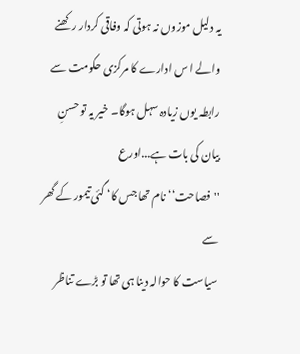یہ دلیل موزوں نہ ہوتی کہ وفاقی کردار رکھنے والے ا س ادارے کا مرکزی حکومت سے رابطہ یوں زیادہ سہل ہوگا۔ خیر یہ تو حسنِ بیان کی بات ہے...اورع
''فصاحت‘‘ نام تھا جس کا‘ گئی تیمور کے گھر سے
سیاست کا حوالہ دینا ہی تھا تو بڑے تناظر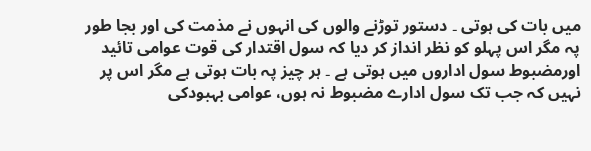میں بات کی ہوتی ۔ دستور توڑنے والوں کی انہوں نے مذمت کی اور بجا طور پہ مگر اس پہلو کو نظر انداز کر دیا کہ سول اقتدار کی قوت عوامی تائید اورمضبوط سول اداروں میں ہوتی ہے ۔ ہر چیز پہ بات ہوتی ہے مگر اس پر نہیں کہ جب تک سول ادارے مضبوط نہ ہوں، عوامی بہبودکی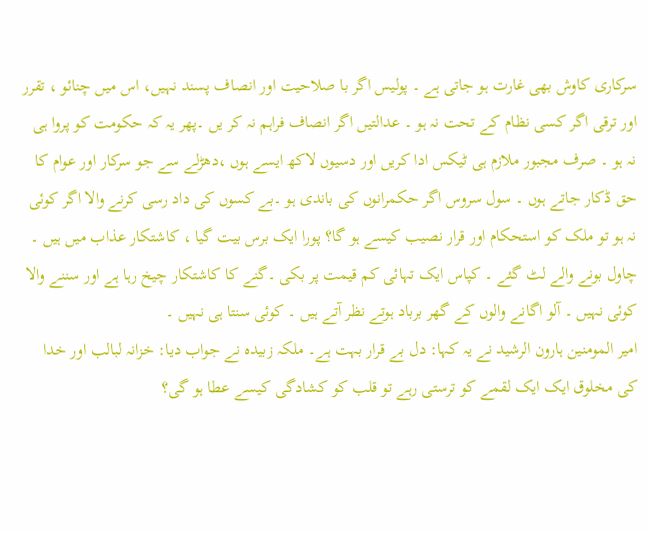سرکاری کاوش بھی غارت ہو جاتی ہے ۔ پولیس اگر با صلاحیت اور انصاف پسند نہیں، اس میں چنائو ، تقرر اور ترقی اگر کسی نظام کے تحت نہ ہو ۔ عدالتیں اگر انصاف فراہم نہ کر یں ۔پھر یہ کہ حکومت کو پروا ہی نہ ہو ۔ صرف مجبور ملازم ہی ٹیکس ادا کریں اور دسیوں لاکھ ایسے ہوں ،دھڑلے سے جو سرکار اور عوام کا حق ڈکار جاتے ہوں ۔ سول سروس اگر حکمرانوں کی باندی ہو ۔بے کسوں کی داد رسی کرنے والا اگر کوئی نہ ہو تو ملک کو استحکام اور قرار نصیب کیسے ہو گا؟ پورا ایک برس بیت گیا ، کاشتکار عذاب میں ہیں ۔ چاول بونے والے لٹ گئے ۔ کپاس ایک تہائی کم قیمت پر بکی ۔گنے کا کاشتکار چیخ رہا ہے اور سننے والا کوئی نہیں ۔ آلو اگانے والوں کے گھر برباد ہوتے نظر آتے ہیں ۔ کوئی سنتا ہی نہیں ۔
امیر المومنین ہارون الرشید نے یہ کہا: دل بے قرار بہت ہے۔ ملکہ زبیدہ نے جواب دیا: خزانہ لبالب اور خدا کی مخلوق ایک ایک لقمے کو ترستی رہے تو قلب کو کشادگی کیسے عطا ہو گی؟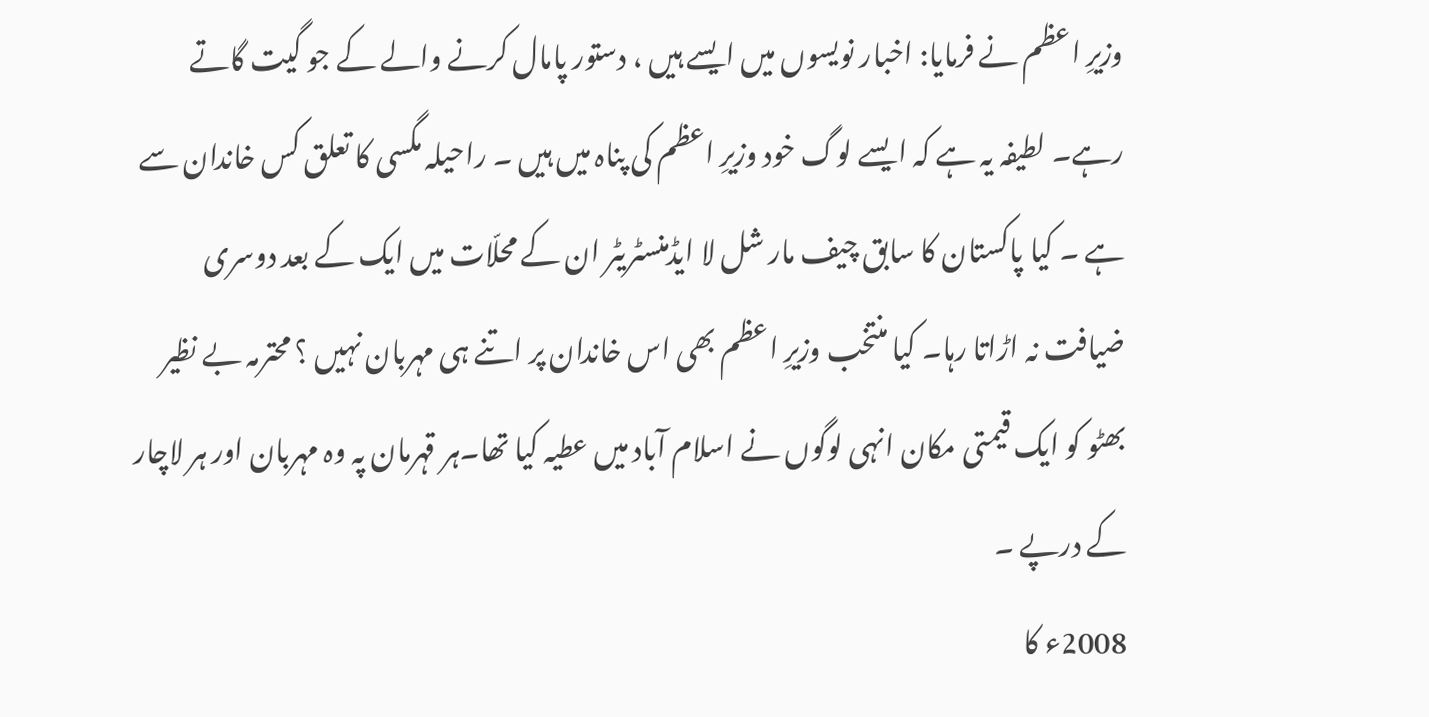وزیرِ اعظم نے فرمایا: اخبار نویسوں میں ایسے ہیں ، دستور پامال کرنے والے کے جو گیت گاتے رہے۔ لطیفہ یہ ہے کہ ایسے لوگ خود وزیرِ اعظم کی پناہ میں ہیں ۔ راحیلہ مگسی کا تعلق کس خاندان سے ہے ۔ کیا پاکستان کا سابق چیف مار شل لا ایڈمنسٹریٹر ان کے محلّات میں ایک کے بعد دوسری ضیافت نہ اڑاتا رہا۔ کیا منتخب وزیرِ اعظم بھی اس خاندان پر اتنے ہی مہربان نہیں ؟ محترمہ بے نظیر بھٹو کو ایک قیمتی مکان انہی لوگوں نے اسلام آباد میں عطیہ کیا تھا۔ہر قہرمان پہ وہ مہربان اور ہر لاچار کے درپے ۔
2008ء کا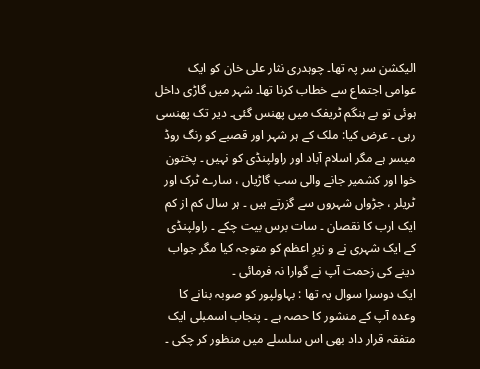الیکشن سر پہ تھا۔ چوہدری نثار علی خان کو ایک عوامی اجتماع سے خطاب کرنا تھا۔ شہر میں گاڑی داخل ہوئی تو بے ہنگم ٹریفک میں پھنس گئی۔ دیر تک پھنسی رہی ۔ عرض کیا: ملک کے ہر شہر اور قصبے کو رنگ روڈ میسر ہے مگر اسلام آباد اور راولپنڈی کو نہیں ۔ پختون خوا اور کشمیر جانے والی سب گاڑیاں ، سارے ٹرک اور ٹریلر ، جڑواں شہروں سے گزرتے ہیں ۔ ہر سال کم از کم ایک ارب کا نقصان ۔ سات برس بیت چکے ۔ راولپنڈی کے ایک شہری نے و زیرِ اعظم کو متوجہ کیا مگر جواب دینے کی زحمت آپ نے گوارا نہ فرمائی ۔
ایک دوسرا سوال یہ تھا : بہاولپور کو صوبہ بنانے کا وعدہ آپ کے منشور کا حصہ ہے ۔ پنجاب اسمبلی ایک متفقہ قرار داد بھی اس سلسلے میں منظور کر چکی ۔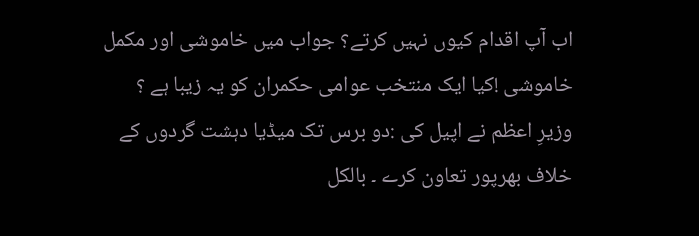اب آپ اقدام کیوں نہیں کرتے؟ جواب میں خاموشی اور مکمل خاموشی !کیا ایک منتخب عوامی حکمران کو یہ زیبا ہے ؟
وزیرِ اعظم نے اپیل کی :دو برس تک میڈیا دہشت گردوں کے خلاف بھرپور تعاون کرے ۔ بالکل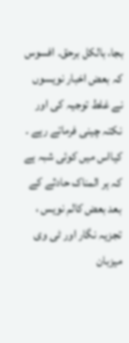بجا، بالکل برحق۔ افسوس کہ بعض اخبار نویسوں نے غلط توجیہ کی اور نکتہ چینی فرماتے رہے ۔ کیااس میں کوئی شبہ ہے کہ ہر المناک حادثے کے بعد بعض کالم نویس ، تجزیہ نگار اور ٹی وی میزبان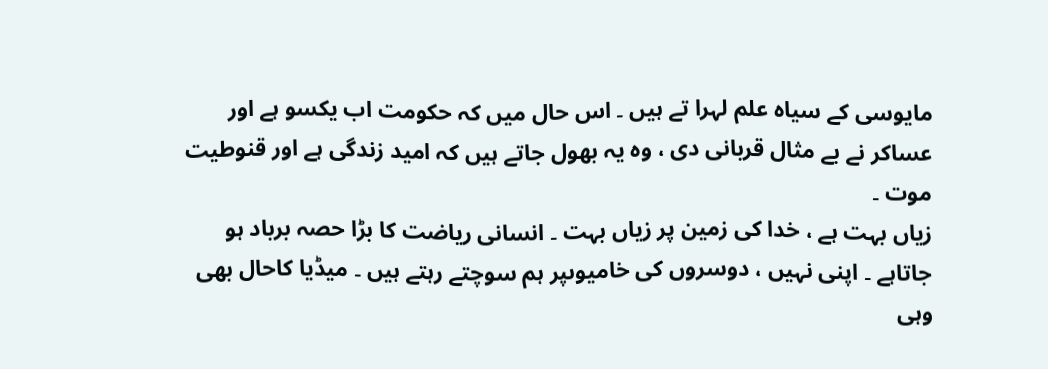مایوسی کے سیاہ علم لہرا تے ہیں ۔ اس حال میں کہ حکومت اب یکسو ہے اور عساکر نے بے مثال قربانی دی ، وہ یہ بھول جاتے ہیں کہ امید زندگی ہے اور قنوطیت موت ۔
زیاں بہت ہے ، خدا کی زمین پر زیاں بہت ۔ انسانی ریاضت کا بڑا حصہ برباد ہو جاتاہے ۔ اپنی نہیں ، دوسروں کی خامیوںپر ہم سوچتے رہتے ہیں ۔ میڈیا کاحال بھی وہی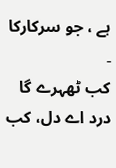ہے ، جو سرکارکا ۔
کب ٹھہرے گا درد اے دل، کب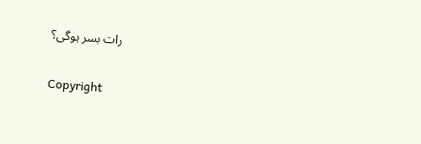رات بسر ہوگی؟

Copyright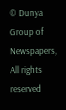© Dunya Group of Newspapers, All rights reserved